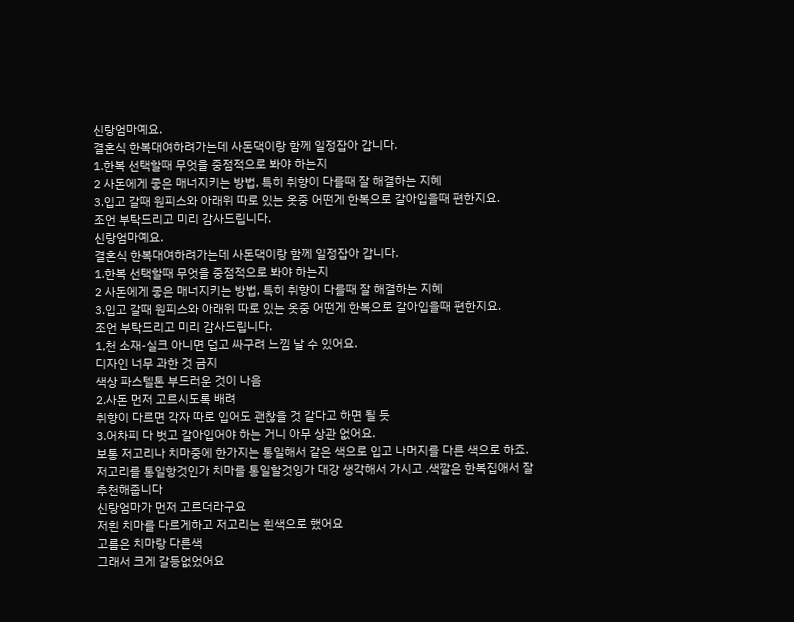신랑엄마예요.
결혼식 한복대여하려가는데 사돈댁이랑 함께 일정잡아 갑니다.
1.한복 선택할때 무엇을 중점적으로 봐야 하는지
2 사돈에게 좋은 매너지키는 방법, 특히 취향이 다를때 잘 해결하는 지혜
3.입고 갈때 원피스와 아래위 따로 있는 옷중 어떤게 한복으로 갈아입을때 편한지요.
조언 부탁드리고 미리 감사드립니다.
신랑엄마예요.
결혼식 한복대여하려가는데 사돈댁이랑 함께 일정잡아 갑니다.
1.한복 선택할때 무엇을 중점적으로 봐야 하는지
2 사돈에게 좋은 매너지키는 방법, 특히 취향이 다를때 잘 해결하는 지혜
3.입고 갈때 원피스와 아래위 따로 있는 옷중 어떤게 한복으로 갈아입을때 편한지요.
조언 부탁드리고 미리 감사드립니다.
1,천 소재-실크 아니면 덥고 싸구려 느낌 날 수 있어요.
디자인 너무 과한 것 금지
색상 파스텔톤 부드러운 것이 나음
2.사돈 먼저 고르시도록 배려
취향이 다르면 각자 따로 입어도 괜찮을 것 같다고 하면 될 듯
3.어차피 다 벗고 갈아입어야 하는 거니 아무 상관 없어요.
보통 저고리나 치마중에 한가지는 통일해서 같은 색으로 입고 나머지를 다른 색으로 하죠.
저고리를 통일항것인가 치마를 통일할것잉가 대강 생각해서 가시고 .색깔은 한복집애서 잘 추천해줍니다
신랑엄마가 먼저 고르더라구요
저흰 치마를 다르게하고 저고리는 흰색으로 했어요
고름은 치마랑 다른색
그래서 크게 갈등없었어요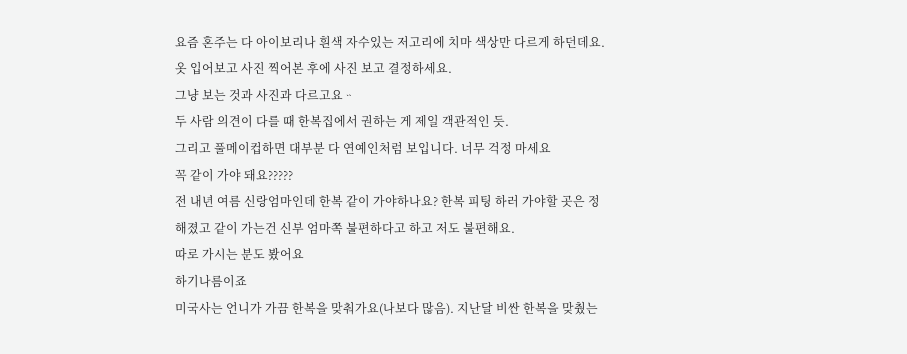요즘 혼주는 다 아이보리나 흰색 자수있는 저고리에 치마 색상만 다르게 하던데요.
옷 입어보고 사진 찍어본 후에 사진 보고 결정하세요.
그냥 보는 것과 사진과 다르고요ᆢ
두 사람 의견이 다를 때 한복집에서 권하는 게 제일 객관적인 듯.
그리고 풀메이컵하면 대부분 다 연예인처럼 보입니다. 너무 걱정 마세요
꼭 같이 가야 돼요?????
전 내년 여름 신랑엄마인데 한복 같이 가야하나요? 한복 피팅 하러 가야할 곳은 정해졌고 같이 가는건 신부 엄마쪽 불편하다고 하고 저도 불편해요.
따로 가시는 분도 봤어요
하기나름이죠
미국사는 언니가 가끔 한복을 맞춰가요(나보다 많음). 지난달 비싼 한복을 맞췄는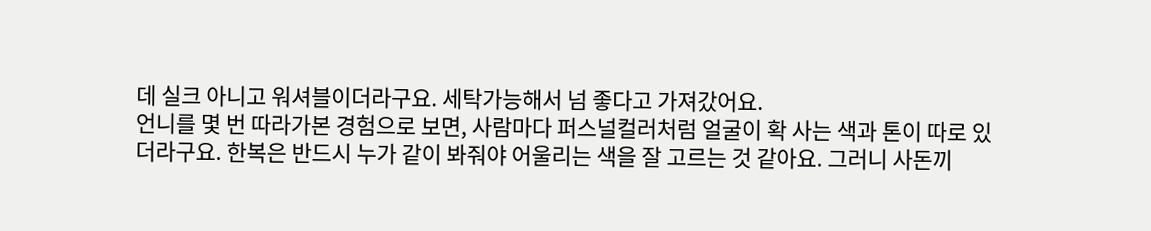데 실크 아니고 워셔블이더라구요. 세탁가능해서 넘 좋다고 가져갔어요.
언니를 몇 번 따라가본 경험으로 보면, 사람마다 퍼스널컬러처럼 얼굴이 확 사는 색과 톤이 따로 있더라구요. 한복은 반드시 누가 같이 봐줘야 어울리는 색을 잘 고르는 것 같아요. 그러니 사돈끼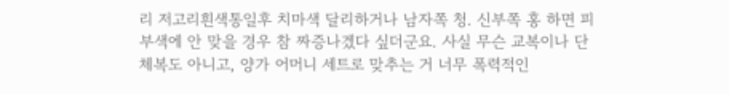리 저고리흰색통일후 치마색 달리하거나 남자쪽 청. 신부쪽 홍 하면 피부색에 안 맞을 경우 참 짜증나겠다 싶더군요. 사실 무슨 교복이나 단체복도 아니고, 양가 어머니 세트로 맞추는 거 너무 폭력적인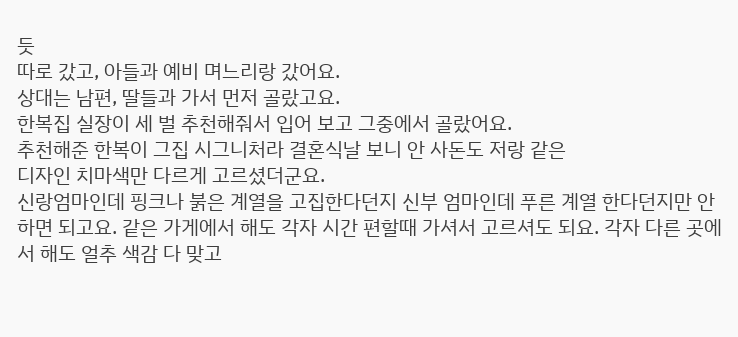듯
따로 갔고, 아들과 예비 며느리랑 갔어요.
상대는 남편, 딸들과 가서 먼저 골랐고요.
한복집 실장이 세 벌 추천해줘서 입어 보고 그중에서 골랐어요.
추천해준 한복이 그집 시그니처라 결혼식날 보니 안 사돈도 저랑 같은
디자인 치마색만 다르게 고르셨더군요.
신랑엄마인데 핑크나 붉은 계열을 고집한다던지 신부 엄마인데 푸른 계열 한다던지만 안하면 되고요. 같은 가게에서 해도 각자 시간 편할때 가셔서 고르셔도 되요. 각자 다른 곳에서 해도 얼추 색감 다 맞고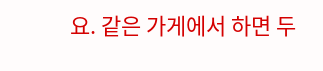요. 같은 가게에서 하면 두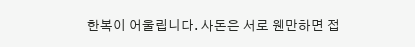한복이 어울립니다. 사돈은 서로 웬만하면 접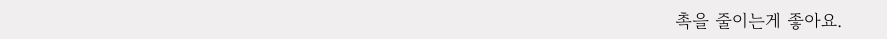촉을 줄이는게 좋아요.